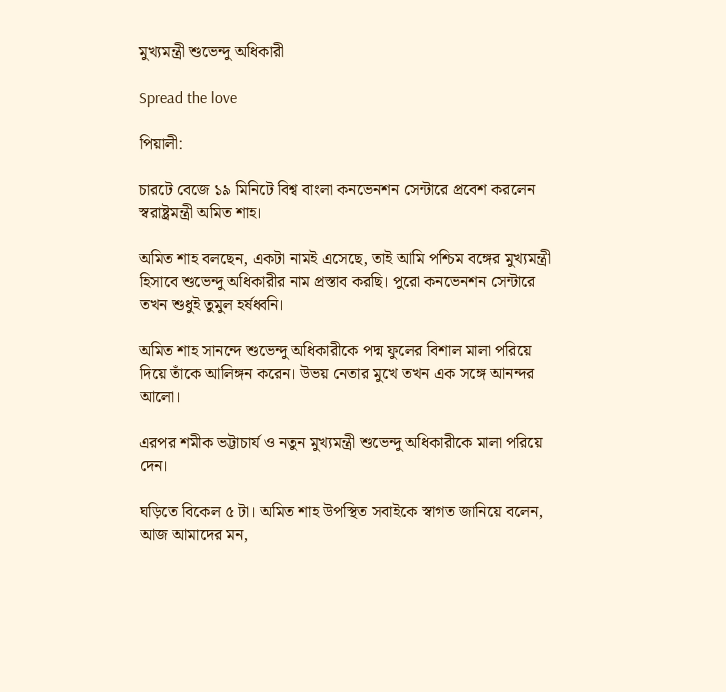মুখ্যমন্ত্রী শুভেন্দু অধিকারী

Spread the love

পিয়ালী:

চারটে বেজে ১৯ মিনিটে বিশ্ব বাংলা কনভেনশন সেন্টারে প্রবেশ করলেন স্বরাষ্ট্রমন্ত্রী অমিত শাহ।

অমিত শাহ বলছেন, একটা নামই এসেছে, তাই আমি পশ্চিম বঙ্গের মুখ্যমন্ত্রী হিসাবে শুভেন্দু অধিকারীর নাম প্রস্তাব করছি। পুরো কনভেনশন সেন্টারে তখন শুধুই তুমুল হর্ষধ্বনি।

অমিত শাহ সানন্দে শুভেন্দু অধিকারীকে পদ্ম ফুলের বিশাল মালা পরিয়ে দিয়ে তাঁকে আলিঙ্গন করেন। উভয় নেতার মুখে তখন এক সঙ্গে আনন্দর আলো।

এরপর শমীক ভট্টাচার্য ও নতুন মুখ্যমন্ত্রী শুভেন্দু অধিকারীকে মালা পরিয়ে দেন।

ঘড়িতে বিকেল ৫ টা। অমিত শাহ উপস্থিত সবাইকে স্বাগত জানিয়ে বলেন, আজ আমাদের মন,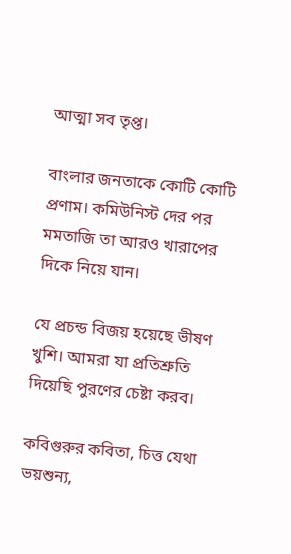আত্মা সব তৃপ্ত।

বাংলার জনতাকে কোটি কোটি প্রণাম। কমিউনিস্ট দের পর মমতাজি তা আরও খারাপের দিকে নিয়ে যান।

যে প্রচন্ড বিজয় হয়েছে ভীষণ খুশি। আমরা যা প্রতিশ্রুতি দিয়েছি পুরণের চেষ্টা করব।

কবিগুরুর কবিতা, চিত্ত যেথা ভয়শুন্য,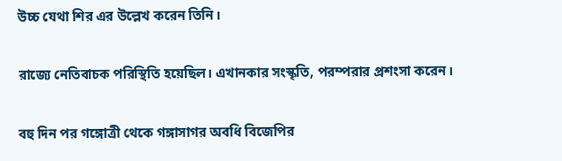উচ্চ যেথা শির এর উল্লেখ করেন তিনি।

রাজ্যে নেতিবাচক পরিস্থিতি হয়েছিল। এখানকার সংস্কৃতি, পরম্পরার প্রশংসা করেন।

বহু দিন পর গঙ্গোত্রী থেকে গঙ্গাসাগর অবধি বিজেপির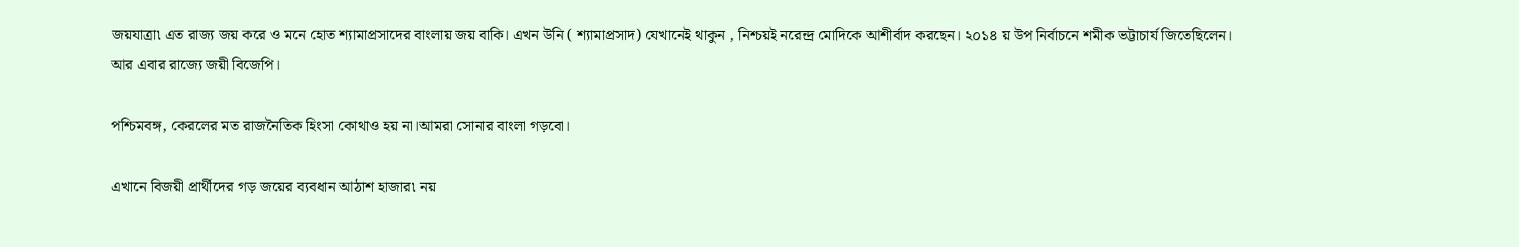জয়যাত্রা৷ এত রাজ্য জয় করে ও মনে হোত শ্যামাপ্রসাদের বাংলায় জয় বাকি। এখন উনি ( শ্যামাপ্রসাদ) যেখানেই থাকুন , নিশ্চয়ই নরেন্দ্র মোদিকে আশীর্বাদ করছেন। ২০১৪ য় উপ নির্বাচনে শমীক ভট্টাচার্য জিতেছিলেন। আর এবার রাজ্যে জয়ী বিজেপি।

পশ্চিমবঙ্গ, কেরলের মত রাজনৈতিক হিংসা কোথাও হয় না।আমরা সোনার বাংলা গড়বো।

এখানে বিজয়ী প্রার্থীদের গড় জয়ের ব্যবধান আঠাশ হাজার৷ নয়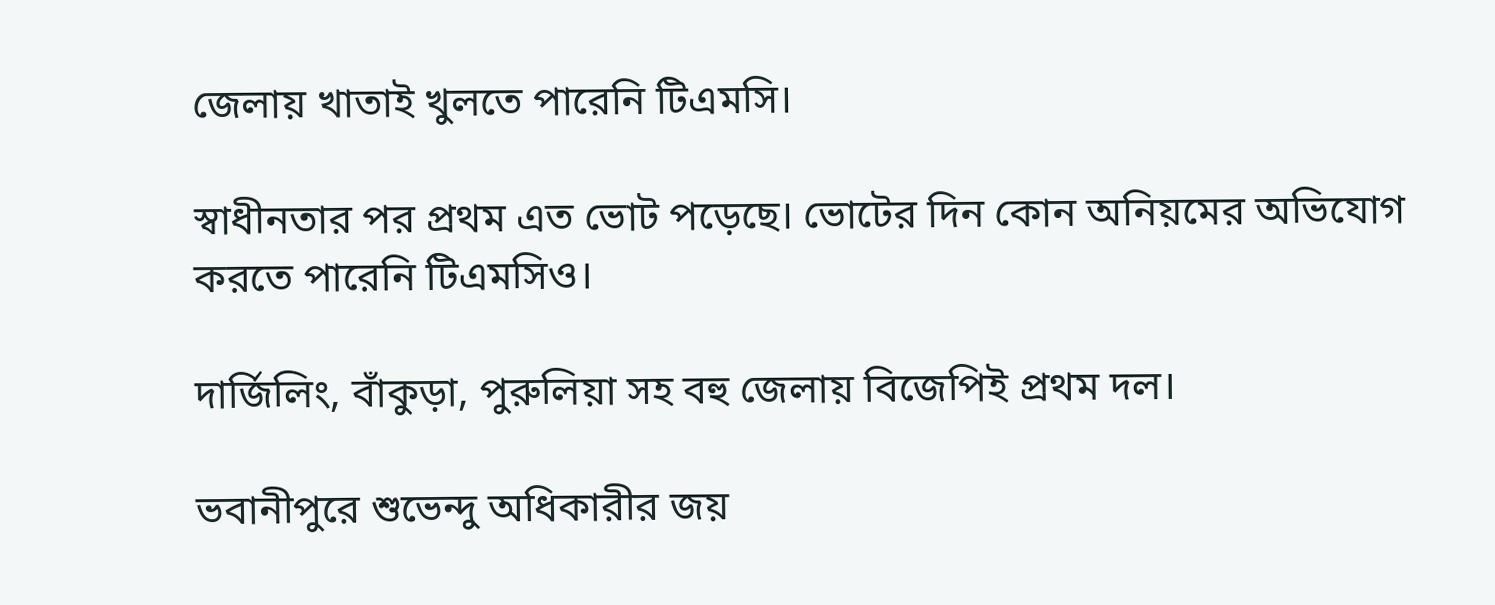জেলায় খাতাই খুলতে পারেনি টিএমসি।

স্বাধীনতার পর প্রথম এত ভোট পড়েছে। ভোটের দিন কোন অনিয়মের অভিযোগ করতে পারেনি টিএমসিও।

দার্জিলিং, বাঁকুড়া, পুরুলিয়া সহ বহু জেলায় বিজেপিই প্রথম দল।

ভবানীপুরে শুভেন্দু অধিকারীর জয়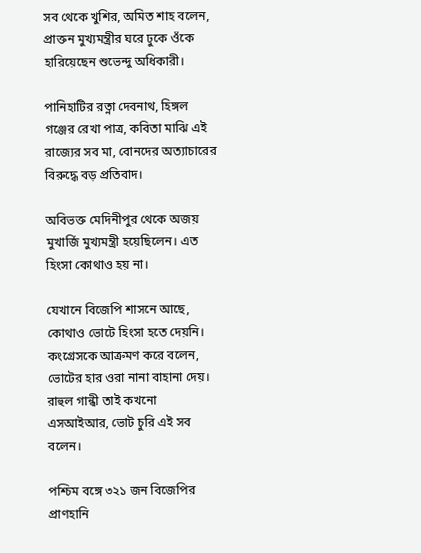সব থেকে খুশির, অমিত শাহ বলেন, প্রাক্তন মুখ্যমন্ত্রীর ঘরে ঢুকে ওঁকে হারিয়েছেন শুভেন্দু অধিকারী।

পানিহাটির রত্না দেবনাথ, হিঙ্গল গঞ্জের রেখা পাত্র, কবিতা মাঝি এই রাজ্যের সব মা, বোনদের অত্যাচারের বিরুদ্ধে বড় প্রতিবাদ।

অবিভক্ত মেদিনীপুর থেকে অজয় মুখার্জি মুখ্যমন্ত্রী হয়েছিলেন। এত হিংসা কোথাও হয় না।

যেখানে বিজেপি শাসনে আছে, কোথাও ভোটে হিংসা হতে দেয়নি। কংগ্রেসকে আক্রমণ করে বলেন, ভোটের হার ওরা নানা বাহানা দেয়। রাহুল গান্ধী তাই কখনো এসআইআর, ভোট চুরি এই সব বলেন।

পশ্চিম বঙ্গে ৩২১ জন বিজেপির প্রাণহানি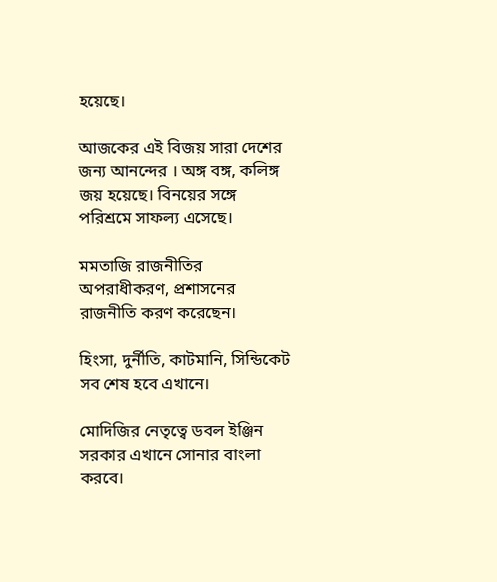হয়েছে।

আজকের এই বিজয় সারা দেশের জন্য আনন্দের । অঙ্গ বঙ্গ, কলিঙ্গ জয় হয়েছে। বিনয়ের সঙ্গে পরিশ্রমে সাফল্য এসেছে।

মমতাজি রাজনীতির অপরাধীকরণ, প্রশাসনের রাজনীতি করণ করেছেন।

হিংসা, দুর্নীতি, কাটমানি, সিন্ডিকেট সব শেষ হবে এখানে।

মোদিজির নেতৃত্বে ডবল ইঞ্জিন সরকার এখানে সোনার বাংলা করবে।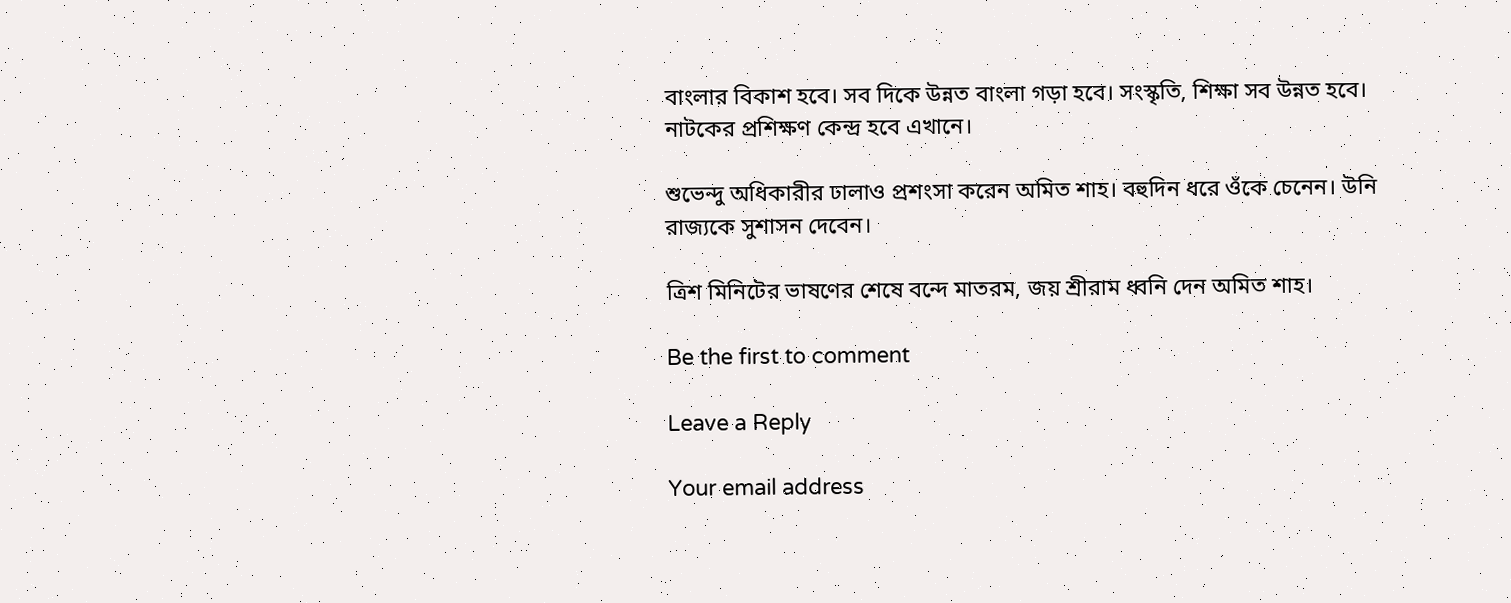বাংলার বিকাশ হবে। সব দিকে উন্নত বাংলা গড়া হবে। সংস্কৃতি, শিক্ষা সব উন্নত হবে। নাটকের প্রশিক্ষণ কেন্দ্র হবে এখানে।

শুভেন্দু অধিকারীর ঢালাও প্রশংসা করেন অমিত শাহ। বহুদিন ধরে ওঁকে চেনেন। উনি রাজ্যকে সুশাসন দেবেন।

ত্রিশ মিনিটের ভাষণের শেষে বন্দে মাতরম, জয় শ্রীরাম ধ্বনি দেন অমিত শাহ।

Be the first to comment

Leave a Reply

Your email address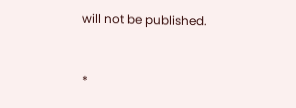will not be published.


*